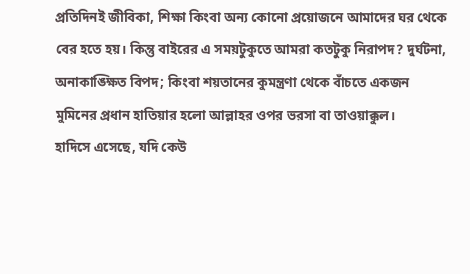প্রতিদিনই জীবিকা, শিক্ষা কিংবা অন্য কোনো প্রয়োজনে আমাদের ঘর থেকে বের হতে হয়। কিন্তু বাইরের এ সময়টুকুতে আমরা কতটুকু নিরাপদ? দুর্ঘটনা, অনাকাঙ্ক্ষিত বিপদ; কিংবা শয়তানের কুমন্ত্রণা থেকে বাঁচতে একজন মুমিনের প্রধান হাতিয়ার হলো আল্লাহর ওপর ভরসা বা তাওয়াক্কুল।
হাদিসে এসেছে, যদি কেউ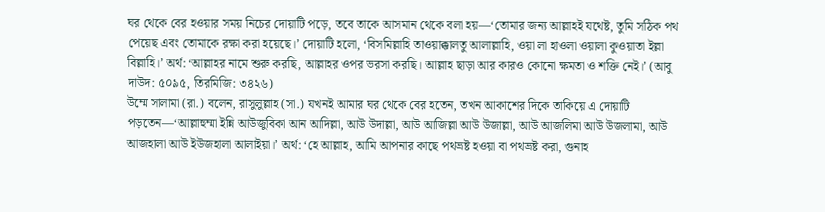ঘর থেকে বের হওয়ার সময় নিচের দোয়াটি পড়ে, তবে তাকে আসমান থেকে বলা হয়—‘তোমার জন্য আল্লাহই যথেষ্ট, তুমি সঠিক পথ পেয়েছ এবং তোমাকে রক্ষা করা হয়েছে।’ দোয়াটি হলো, ‘বিসমিল্লাহি তাওয়াক্কালতু আলাল্লাহি, ওয়া লা হাওলা ওয়ালা কুওয়াতা ইল্লা বিল্লাহি।’ অর্থ: ‘আল্লাহর নামে শুরু করছি, আল্লাহর ওপর ভরসা করছি। আল্লাহ ছাড়া আর কারও কোনো ক্ষমতা ও শক্তি নেই।’ (আবু দাউদ: ৫০৯৫, তিরমিজি: ৩৪২৬)
উম্মে সালামা (রা.) বলেন, রাসুলুল্লাহ (সা.) যখনই আমার ঘর থেকে বের হতেন, তখন আকাশের দিকে তাকিয়ে এ দোয়াটি পড়তেন—‘আল্লাহুম্মা ইন্নি আউজুবিকা আন আদিল্লা, আউ উদাল্লা, আউ আজিল্লা আউ উজাল্লা, আউ আজলিমা আউ উজলামা, আউ আজহালা আউ ইউজহালা আলাইয়া।’ অর্থ: ‘হে আল্লাহ, আমি আপনার কাছে পথভ্রষ্ট হওয়া বা পথভ্রষ্ট করা, গুনাহ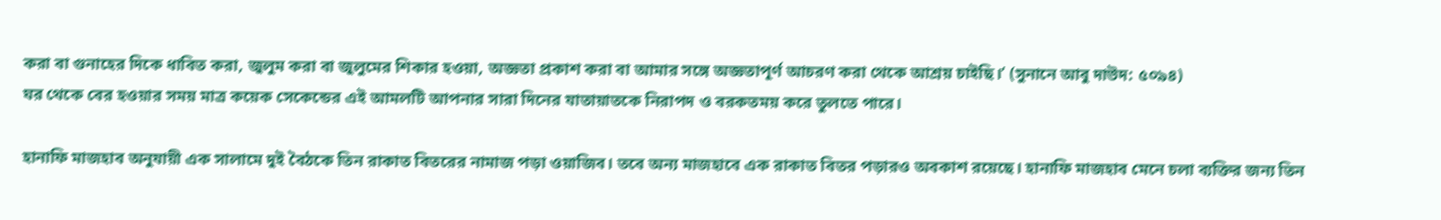করা বা গুনাহের দিকে ধাবিত করা, জুলুম করা বা জুলুমের শিকার হওয়া, অজ্ঞতা প্রকাশ করা বা আমার সঙ্গে অজ্ঞতাপূর্ণ আচরণ করা থেকে আশ্রয় চাইছি।’ (সুনানে আবু দাউদ: ৫০৯৪)
ঘর থেকে বের হওয়ার সময় মাত্র কয়েক সেকেন্ডের এই আমলটি আপনার সারা দিনের যাতায়াতকে নিরাপদ ও বরকতময় করে তুলতে পারে।

হানাফি মাজহাব অনুযায়ী এক সালামে দুই বৈঠকে তিন রাকাত বিতরের নামাজ পড়া ওয়াজিব। তবে অন্য মাজহাবে এক রাকাত বিতর পড়ারও অবকাশ রয়েছে। হানাফি মাজহাব মেনে চলা ব্যক্তির জন্য তিন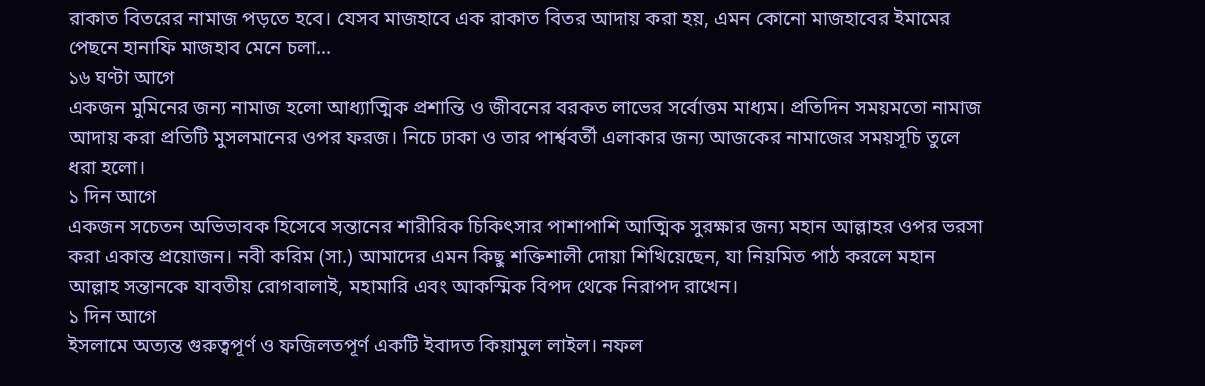রাকাত বিতরের নামাজ পড়তে হবে। যেসব মাজহাবে এক রাকাত বিতর আদায় করা হয়, এমন কোনো মাজহাবের ইমামের পেছনে হানাফি মাজহাব মেনে চলা...
১৬ ঘণ্টা আগে
একজন মুমিনের জন্য নামাজ হলো আধ্যাত্মিক প্রশান্তি ও জীবনের বরকত লাভের সর্বোত্তম মাধ্যম। প্রতিদিন সময়মতো নামাজ আদায় করা প্রতিটি মুসলমানের ওপর ফরজ। নিচে ঢাকা ও তার পার্শ্ববর্তী এলাকার জন্য আজকের নামাজের সময়সূচি তুলে ধরা হলো।
১ দিন আগে
একজন সচেতন অভিভাবক হিসেবে সন্তানের শারীরিক চিকিৎসার পাশাপাশি আত্মিক সুরক্ষার জন্য মহান আল্লাহর ওপর ভরসা করা একান্ত প্রয়োজন। নবী করিম (সা.) আমাদের এমন কিছু শক্তিশালী দোয়া শিখিয়েছেন, যা নিয়মিত পাঠ করলে মহান আল্লাহ সন্তানকে যাবতীয় রোগবালাই, মহামারি এবং আকস্মিক বিপদ থেকে নিরাপদ রাখেন।
১ দিন আগে
ইসলামে অত্যন্ত গুরুত্বপূর্ণ ও ফজিলতপূর্ণ একটি ইবাদত কিয়ামুল লাইল। নফল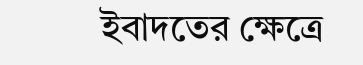ইবাদতের ক্ষেত্রে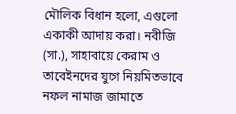মৌলিক বিধান হলো, এগুলো একাকী আদায় করা। নবীজি (সা.), সাহাবায়ে কেরাম ও তাবেইনদের যুগে নিয়মিতভাবে নফল নামাজ জামাতে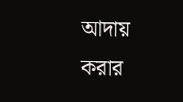আদায় করার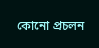কোনো প্রচলন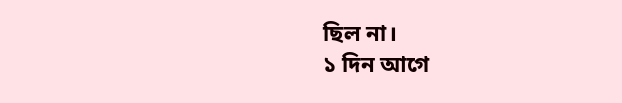ছিল না।
১ দিন আগে